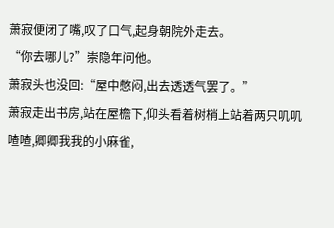萧寂便闭了嘴,叹了口气,起身朝院外走去。
“你去哪儿?”崇隐年问他。
萧寂头也没回:“屋中憋闷,出去透透气罢了。”
萧寂走出书房,站在屋檐下,仰头看着树梢上站着两只叽叽喳喳,卿卿我我的小麻雀,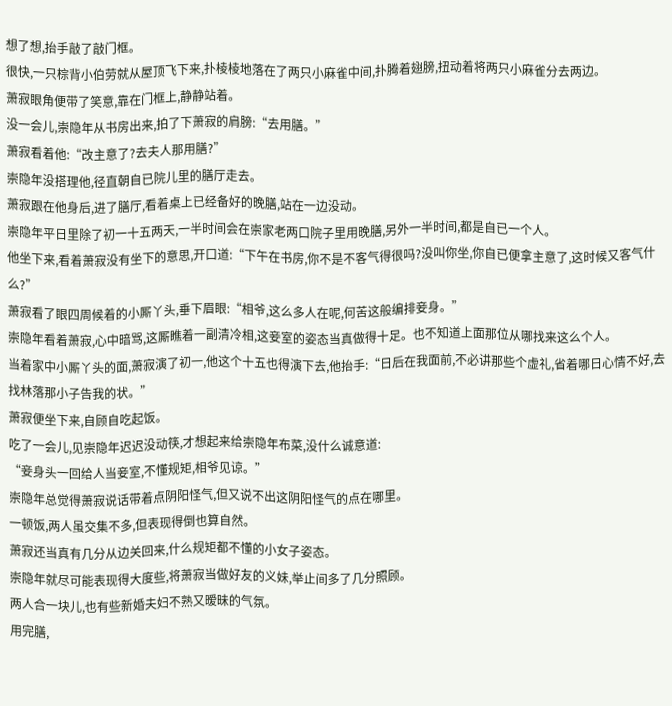想了想,抬手敲了敲门框。
很快,一只棕背小伯劳就从屋顶飞下来,扑棱棱地落在了两只小麻雀中间,扑腾着翅膀,扭动着将两只小麻雀分去两边。
萧寂眼角便带了笑意,靠在门框上,静静站着。
没一会儿,崇隐年从书房出来,拍了下萧寂的肩膀:“去用膳。”
萧寂看着他:“改主意了?去夫人那用膳?”
崇隐年没搭理他,径直朝自已院儿里的膳厅走去。
萧寂跟在他身后,进了膳厅,看着桌上已经备好的晚膳,站在一边没动。
崇隐年平日里除了初一十五两天,一半时间会在崇家老两口院子里用晚膳,另外一半时间,都是自已一个人。
他坐下来,看着萧寂没有坐下的意思,开口道:“下午在书房,你不是不客气得很吗?没叫你坐,你自已便拿主意了,这时候又客气什么?”
萧寂看了眼四周候着的小厮丫头,垂下眉眼:“相爷,这么多人在呢,何苦这般编排妾身。”
崇隐年看着萧寂,心中暗骂,这厮瞧着一副清冷相,这妾室的姿态当真做得十足。也不知道上面那位从哪找来这么个人。
当着家中小厮丫头的面,萧寂演了初一,他这个十五也得演下去,他抬手:“日后在我面前,不必讲那些个虚礼,省着哪日心情不好,去找林落那小子告我的状。”
萧寂便坐下来,自顾自吃起饭。
吃了一会儿,见崇隐年迟迟没动筷,才想起来给崇隐年布菜,没什么诚意道:
“妾身头一回给人当妾室,不懂规矩,相爷见谅。”
崇隐年总觉得萧寂说话带着点阴阳怪气,但又说不出这阴阳怪气的点在哪里。
一顿饭,两人虽交集不多,但表现得倒也算自然。
萧寂还当真有几分从边关回来,什么规矩都不懂的小女子姿态。
崇隐年就尽可能表现得大度些,将萧寂当做好友的义妹,举止间多了几分照顾。
两人合一块儿,也有些新婚夫妇不熟又暧昧的气氛。
用完膳,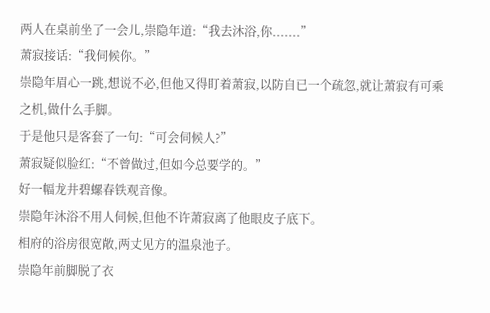两人在桌前坐了一会儿,崇隐年道:“我去沐浴,你.......”
萧寂接话:“我伺候你。”
崇隐年眉心一跳,想说不必,但他又得盯着萧寂,以防自已一个疏忽,就让萧寂有可乘之机,做什么手脚。
于是他只是客套了一句:“可会伺候人?”
萧寂疑似脸红:“不曾做过,但如今总要学的。”
好一幅龙井碧螺春铁观音像。
崇隐年沐浴不用人伺候,但他不许萧寂离了他眼皮子底下。
相府的浴房很宽敞,两丈见方的温泉池子。
崇隐年前脚脱了衣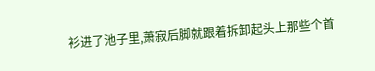衫进了池子里,萧寂后脚就跟着拆卸起头上那些个首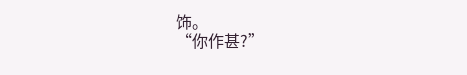饰。
“你作甚?”